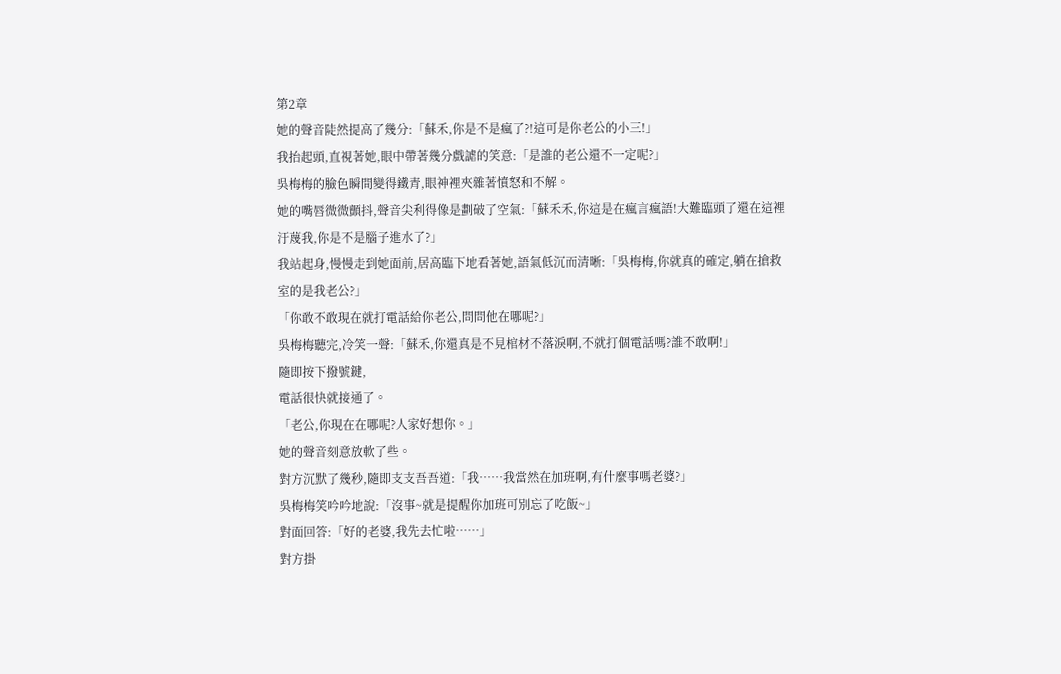第2章
她的聲音陡然提高了幾分:「蘇禾,你是不是瘋了?!這可是你老公的小三!」
我抬起頭,直視著她,眼中帶著幾分戲謔的笑意:「是誰的老公還不一定呢?」
吳梅梅的臉色瞬間變得鐵青,眼神裡夾雜著憤怒和不解。
她的嘴唇微微顫抖,聲音尖利得像是劃破了空氣:「蘇禾禾,你這是在瘋言瘋語!大難臨頭了還在這裡汙蔑我,你是不是腦子進水了?」
我站起身,慢慢走到她面前,居高臨下地看著她,語氣低沉而清晰:「吳梅梅,你就真的確定,躺在搶救室的是我老公?」
「你敢不敢現在就打電話給你老公,問問他在哪呢?」
吳梅梅聽完,冷笑一聲:「蘇禾,你還真是不見棺材不落淚啊,不就打個電話嗎?誰不敢啊!」
隨即按下撥號鍵,
電話很快就接通了。
「老公,你現在在哪呢?人家好想你。」
她的聲音刻意放軟了些。
對方沉默了幾秒,隨即支支吾吾道:「我……我當然在加班啊,有什麼事嗎老婆?」
吳梅梅笑吟吟地說:「沒事~就是提醒你加班可別忘了吃飯~」
對面回答:「好的老婆,我先去忙啦……」
對方掛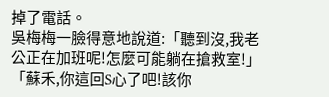掉了電話。
吳梅梅一臉得意地說道:「聽到沒,我老公正在加班呢!怎麼可能躺在搶救室!」
「蘇禾,你這回S心了吧!該你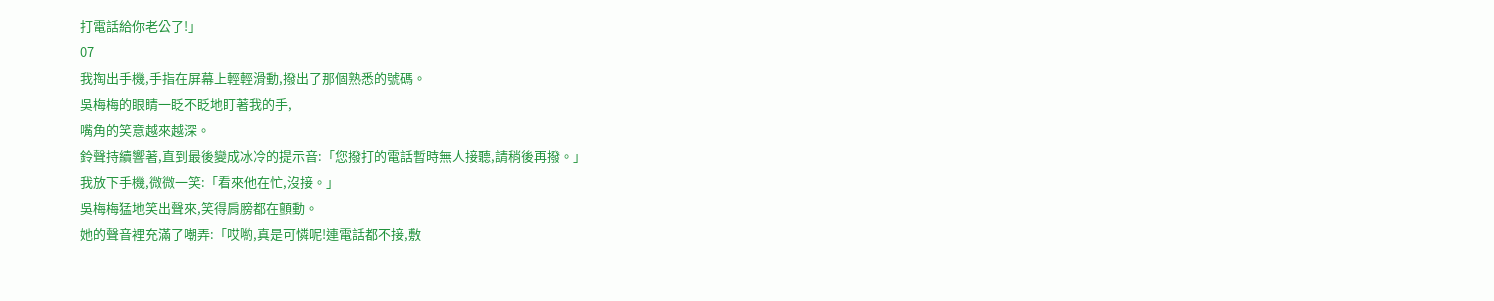打電話給你老公了!」
07
我掏出手機,手指在屏幕上輕輕滑動,撥出了那個熟悉的號碼。
吳梅梅的眼睛一眨不眨地盯著我的手,
嘴角的笑意越來越深。
鈴聲持續響著,直到最後變成冰冷的提示音:「您撥打的電話暫時無人接聽,請稍後再撥。」
我放下手機,微微一笑:「看來他在忙,沒接。」
吳梅梅猛地笑出聲來,笑得肩膀都在顫動。
她的聲音裡充滿了嘲弄:「哎喲,真是可憐呢!連電話都不接,敷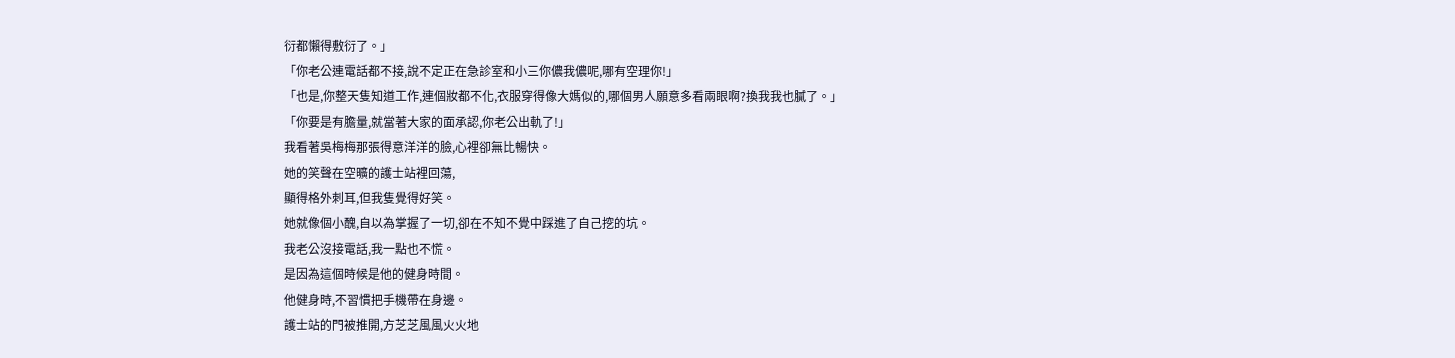衍都懶得敷衍了。」
「你老公連電話都不接,說不定正在急診室和小三你儂我儂呢,哪有空理你!」
「也是,你整天隻知道工作,連個妝都不化,衣服穿得像大媽似的,哪個男人願意多看兩眼啊?換我我也膩了。」
「你要是有膽量,就當著大家的面承認,你老公出軌了!」
我看著吳梅梅那張得意洋洋的臉,心裡卻無比暢快。
她的笑聲在空曠的護士站裡回蕩,
顯得格外刺耳,但我隻覺得好笑。
她就像個小醜,自以為掌握了一切,卻在不知不覺中踩進了自己挖的坑。
我老公沒接電話,我一點也不慌。
是因為這個時候是他的健身時間。
他健身時,不習慣把手機帶在身邊。
護士站的門被推開,方芝芝風風火火地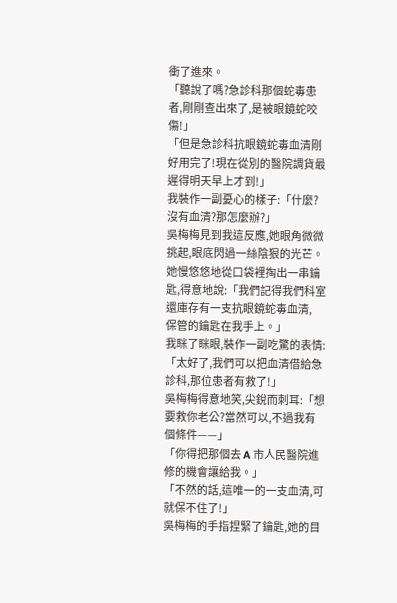衝了進來。
「聽說了嗎?急診科那個蛇毒患者,剛剛查出來了,是被眼鏡蛇咬傷!」
「但是急診科抗眼鏡蛇毒血清剛好用完了!現在從別的醫院調貨最遲得明天早上才到!」
我裝作一副憂心的樣子:「什麼?沒有血清?那怎麼辦?」
吳梅梅見到我這反應,她眼角微微挑起,眼底閃過一絲陰狠的光芒。
她慢悠悠地從口袋裡掏出一串鑰匙,得意地說:「我們記得我們科室還庫存有一支抗眼鏡蛇毒血清,
保管的鑰匙在我手上。」
我眯了眯眼,裝作一副吃驚的表情:「太好了,我們可以把血清借給急診科,那位患者有救了!」
吳梅梅得意地笑,尖銳而刺耳:「想要救你老公?當然可以,不過我有個條件——」
「你得把那個去 A 市人民醫院進修的機會讓給我。」
「不然的話,這唯一的一支血清,可就保不住了!」
吳梅梅的手指捏緊了鑰匙,她的目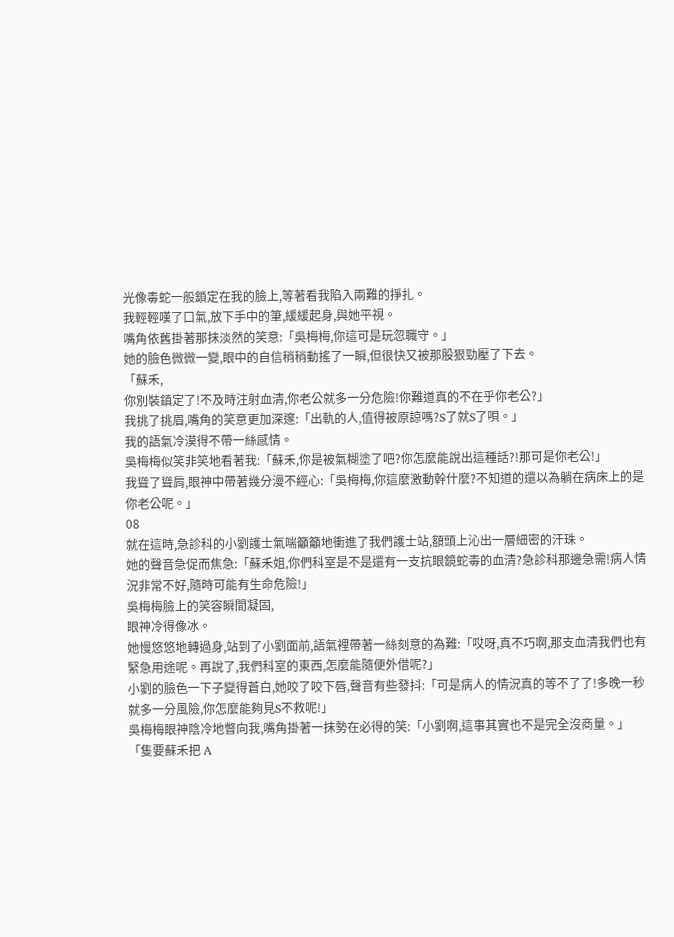光像毒蛇一般鎖定在我的臉上,等著看我陷入兩難的掙扎。
我輕輕嘆了口氣,放下手中的筆,緩緩起身,與她平視。
嘴角依舊掛著那抹淡然的笑意:「吳梅梅,你這可是玩忽職守。」
她的臉色微微一變,眼中的自信稍稍動搖了一瞬,但很快又被那股狠勁壓了下去。
「蘇禾,
你別裝鎮定了!不及時注射血清,你老公就多一分危險!你難道真的不在乎你老公?」
我挑了挑眉,嘴角的笑意更加深邃:「出軌的人,值得被原諒嗎?S了就S了唄。」
我的語氣冷漠得不帶一絲感情。
吳梅梅似笑非笑地看著我:「蘇禾,你是被氣糊塗了吧?你怎麼能說出這種話?!那可是你老公!」
我聳了聳肩,眼神中帶著幾分漫不經心:「吳梅梅,你這麼激動幹什麼?不知道的還以為躺在病床上的是你老公呢。」
08
就在這時,急診科的小劉護士氣喘籲籲地衝進了我們護士站,額頭上沁出一層細密的汗珠。
她的聲音急促而焦急:「蘇禾姐,你們科室是不是還有一支抗眼鏡蛇毒的血清?急診科那邊急需!病人情況非常不好,隨時可能有生命危險!」
吳梅梅臉上的笑容瞬間凝固,
眼神冷得像冰。
她慢悠悠地轉過身,站到了小劉面前,語氣裡帶著一絲刻意的為難:「哎呀,真不巧啊,那支血清我們也有緊急用途呢。再說了,我們科室的東西,怎麼能隨便外借呢?」
小劉的臉色一下子變得蒼白,她咬了咬下唇,聲音有些發抖:「可是病人的情況真的等不了了!多晚一秒就多一分風險,你怎麼能夠見S不救呢!」
吳梅梅眼神陰冷地瞥向我,嘴角掛著一抹勢在必得的笑:「小劉啊,這事其實也不是完全沒商量。」
「隻要蘇禾把 A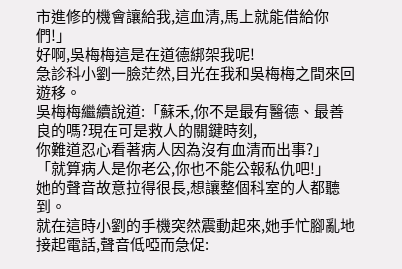市進修的機會讓給我,這血清,馬上就能借給你們!」
好啊,吳梅梅這是在道德綁架我呢!
急診科小劉一臉茫然,目光在我和吳梅梅之間來回遊移。
吳梅梅繼續說道:「蘇禾,你不是最有醫德、最善良的嗎?現在可是救人的關鍵時刻,
你難道忍心看著病人因為沒有血清而出事?」
「就算病人是你老公,你也不能公報私仇吧!」
她的聲音故意拉得很長,想讓整個科室的人都聽到。
就在這時小劉的手機突然震動起來,她手忙腳亂地接起電話,聲音低啞而急促: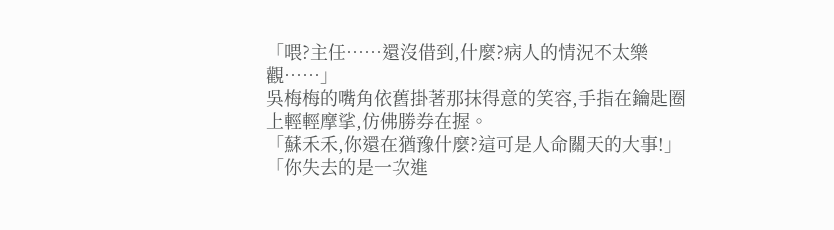「喂?主任……還沒借到,什麼?病人的情況不太樂觀……」
吳梅梅的嘴角依舊掛著那抹得意的笑容,手指在鑰匙圈上輕輕摩挲,仿佛勝券在握。
「蘇禾禾,你還在猶豫什麼?這可是人命關天的大事!」
「你失去的是一次進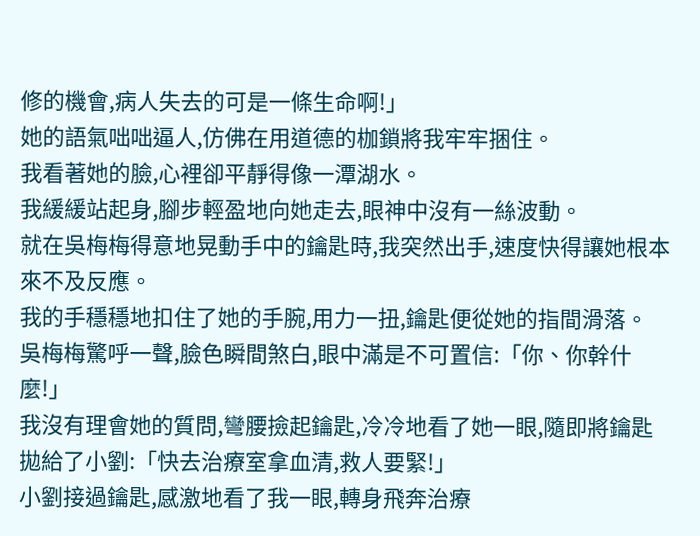修的機會,病人失去的可是一條生命啊!」
她的語氣咄咄逼人,仿佛在用道德的枷鎖將我牢牢捆住。
我看著她的臉,心裡卻平靜得像一潭湖水。
我緩緩站起身,腳步輕盈地向她走去,眼神中沒有一絲波動。
就在吳梅梅得意地晃動手中的鑰匙時,我突然出手,速度快得讓她根本來不及反應。
我的手穩穩地扣住了她的手腕,用力一扭,鑰匙便從她的指間滑落。
吳梅梅驚呼一聲,臉色瞬間煞白,眼中滿是不可置信:「你、你幹什麼!」
我沒有理會她的質問,彎腰撿起鑰匙,冷冷地看了她一眼,隨即將鑰匙拋給了小劉:「快去治療室拿血清,救人要緊!」
小劉接過鑰匙,感激地看了我一眼,轉身飛奔治療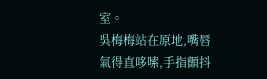室。
吳梅梅站在原地,嘴唇氣得直哆嗦,手指顫抖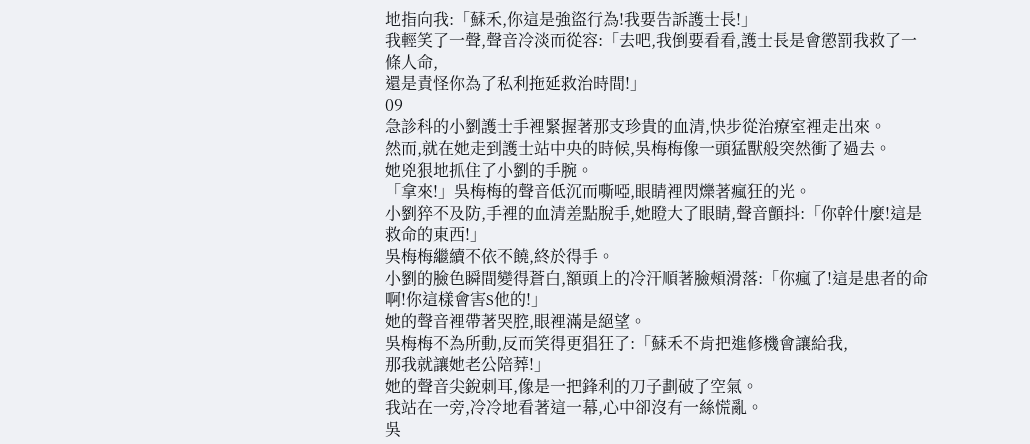地指向我:「蘇禾,你這是強盜行為!我要告訴護士長!」
我輕笑了一聲,聲音冷淡而從容:「去吧,我倒要看看,護士長是會懲罰我救了一條人命,
還是責怪你為了私利拖延救治時間!」
09
急診科的小劉護士手裡緊握著那支珍貴的血清,快步從治療室裡走出來。
然而,就在她走到護士站中央的時候,吳梅梅像一頭猛獸般突然衝了過去。
她兇狠地抓住了小劉的手腕。
「拿來!」吳梅梅的聲音低沉而嘶啞,眼睛裡閃爍著瘋狂的光。
小劉猝不及防,手裡的血清差點脫手,她瞪大了眼睛,聲音顫抖:「你幹什麼!這是救命的東西!」
吳梅梅繼續不依不饒,終於得手。
小劉的臉色瞬間變得蒼白,額頭上的冷汗順著臉頰滑落:「你瘋了!這是患者的命啊!你這樣會害S他的!」
她的聲音裡帶著哭腔,眼裡滿是絕望。
吳梅梅不為所動,反而笑得更猖狂了:「蘇禾不肯把進修機會讓給我,
那我就讓她老公陪葬!」
她的聲音尖銳刺耳,像是一把鋒利的刀子劃破了空氣。
我站在一旁,冷冷地看著這一幕,心中卻沒有一絲慌亂。
吳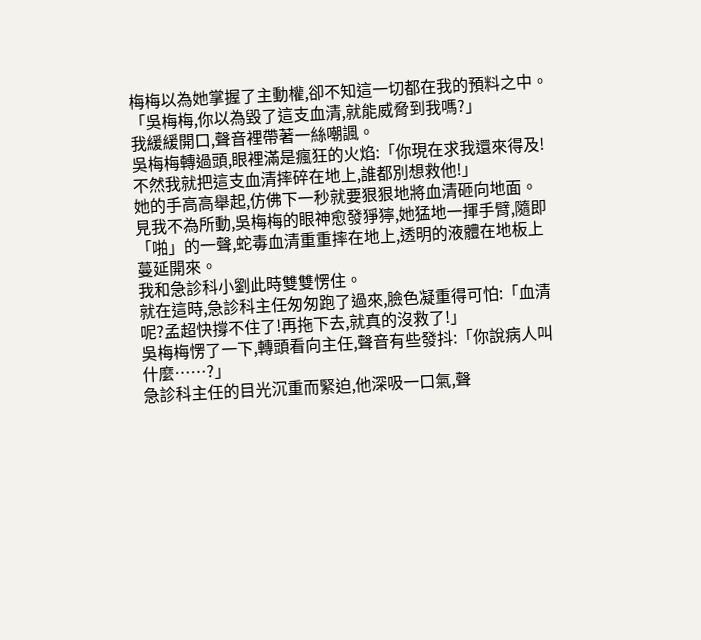梅梅以為她掌握了主動權,卻不知這一切都在我的預料之中。
「吳梅梅,你以為毀了這支血清,就能威脅到我嗎?」
我緩緩開口,聲音裡帶著一絲嘲諷。
吳梅梅轉過頭,眼裡滿是瘋狂的火焰:「你現在求我還來得及!不然我就把這支血清摔碎在地上,誰都別想救他!」
她的手高高舉起,仿佛下一秒就要狠狠地將血清砸向地面。
見我不為所動,吳梅梅的眼神愈發猙獰,她猛地一揮手臂,隨即「啪」的一聲,蛇毒血清重重摔在地上,透明的液體在地板上蔓延開來。
我和急診科小劉此時雙雙愣住。
就在這時,急診科主任匆匆跑了過來,臉色凝重得可怕:「血清呢?孟超快撐不住了!再拖下去,就真的沒救了!」
吳梅梅愣了一下,轉頭看向主任,聲音有些發抖:「你說病人叫什麼……?」
急診科主任的目光沉重而緊迫,他深吸一口氣,聲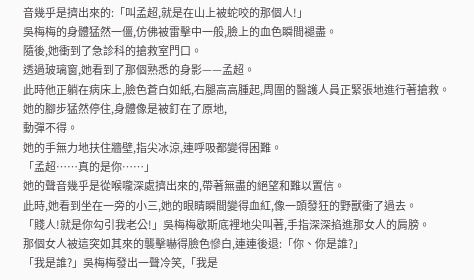音幾乎是擠出來的:「叫孟超,就是在山上被蛇咬的那個人!」
吳梅梅的身體猛然一僵,仿佛被雷擊中一般,臉上的血色瞬間褪盡。
隨後,她衝到了急診科的搶救室門口。
透過玻璃窗,她看到了那個熟悉的身影——孟超。
此時他正躺在病床上,臉色蒼白如紙,右腿高高腫起,周圍的醫護人員正緊張地進行著搶救。
她的腳步猛然停住,身體像是被釘在了原地,
動彈不得。
她的手無力地扶住牆壁,指尖冰涼,連呼吸都變得困難。
「孟超……真的是你……」
她的聲音幾乎是從喉嚨深處擠出來的,帶著無盡的絕望和難以置信。
此時,她看到坐在一旁的小三,她的眼睛瞬間變得血紅,像一頭發狂的野獸衝了過去。
「賤人!就是你勾引我老公!」吳梅梅歇斯底裡地尖叫著,手指深深掐進那女人的肩膀。
那個女人被這突如其來的襲擊嚇得臉色慘白,連連後退:「你、你是誰?」
「我是誰?」吳梅梅發出一聲冷笑,「我是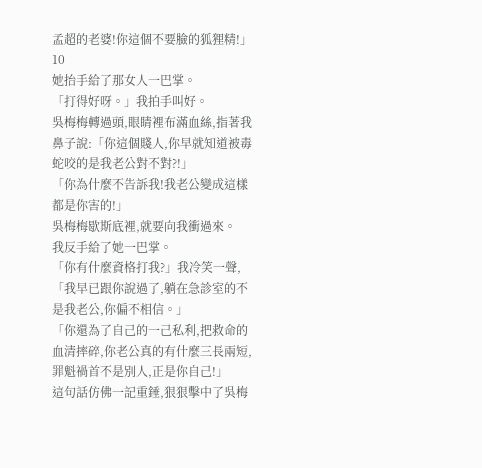孟超的老婆!你這個不要臉的狐狸精!」
10
她抬手給了那女人一巴掌。
「打得好呀。」我拍手叫好。
吳梅梅轉過頭,眼睛裡布滿血絲,指著我鼻子說:「你這個賤人,你早就知道被毒蛇咬的是我老公對不對?!」
「你為什麼不告訴我!我老公變成這樣都是你害的!」
吳梅梅歇斯底裡,就要向我衝過來。
我反手給了她一巴掌。
「你有什麼資格打我?」我冷笑一聲,「我早已跟你說過了,躺在急診室的不是我老公,你偏不相信。」
「你還為了自己的一己私利,把救命的血清摔碎,你老公真的有什麼三長兩短,罪魁禍首不是別人,正是你自己!」
這句話仿佛一記重錘,狠狠擊中了吳梅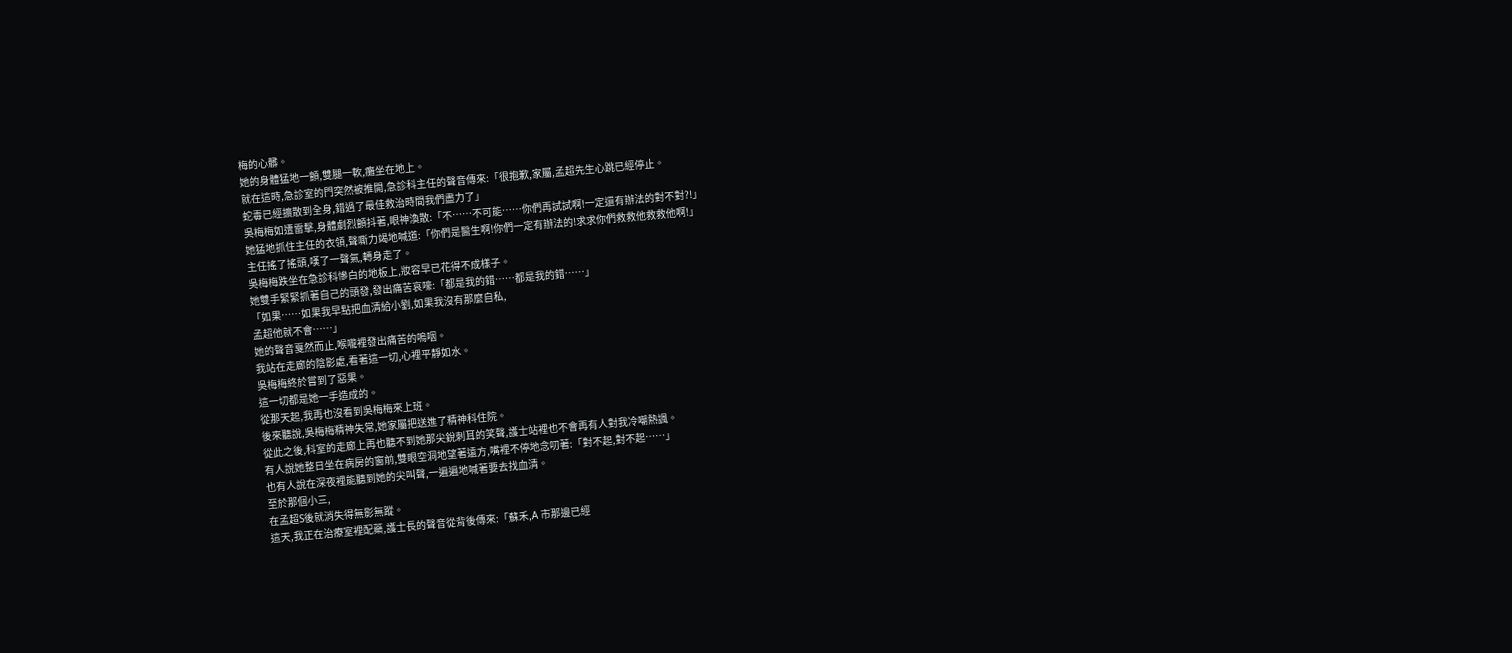梅的心髒。
她的身體猛地一顫,雙腿一軟,癱坐在地上。
就在這時,急診室的門突然被推開,急診科主任的聲音傳來:「很抱歉,家屬,孟超先生心跳已經停止。
蛇毒已經擴散到全身,錯過了最佳救治時間我們盡力了」
吳梅梅如遭雷擊,身體劇烈顫抖著,眼神渙散:「不……不可能……你們再試試啊!一定還有辦法的對不對?!」
她猛地抓住主任的衣領,聲嘶力竭地喊道:「你們是醫生啊!你們一定有辦法的!求求你們救救他救救他啊!」
主任搖了搖頭,嘆了一聲氣,轉身走了。
吳梅梅跌坐在急診科慘白的地板上,妝容早已花得不成樣子。
她雙手緊緊抓著自己的頭發,發出痛苦哀嚎:「都是我的錯……都是我的錯……」
「如果……如果我早點把血清給小劉,如果我沒有那麼自私,
孟超他就不會……」
她的聲音戛然而止,喉嚨裡發出痛苦的嗚咽。
我站在走廊的陰影處,看著這一切,心裡平靜如水。
吳梅梅終於嘗到了惡果。
這一切都是她一手造成的。
從那天起,我再也沒看到吳梅梅來上班。
後來聽說,吳梅梅精神失常,她家屬把送進了精神科住院。
從此之後,科室的走廊上再也聽不到她那尖銳刺耳的笑聲,護士站裡也不會再有人對我冷嘲熱諷。
有人說她整日坐在病房的窗前,雙眼空洞地望著遠方,嘴裡不停地念叨著:「對不起,對不起……」
也有人說在深夜裡能聽到她的尖叫聲,一遍遍地喊著要去找血清。
至於那個小三,
在孟超S後就消失得無影無蹤。
這天,我正在治療室裡配藥,護士長的聲音從背後傳來:「蘇禾,A 市那邊已經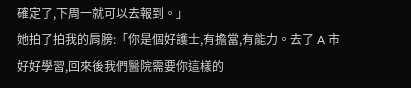確定了,下周一就可以去報到。」
她拍了拍我的肩膀:「你是個好護士,有擔當,有能力。去了 A 市好好學習,回來後我們醫院需要你這樣的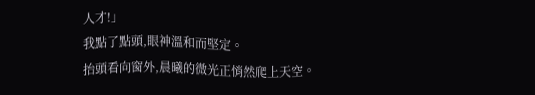人才!」
我點了點頭,眼神溫和而堅定。
抬頭看向窗外,晨曦的微光正悄然爬上天空。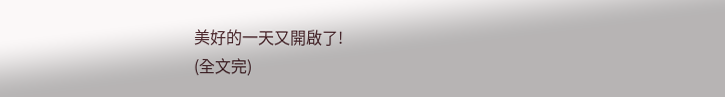美好的一天又開啟了!
(全文完)